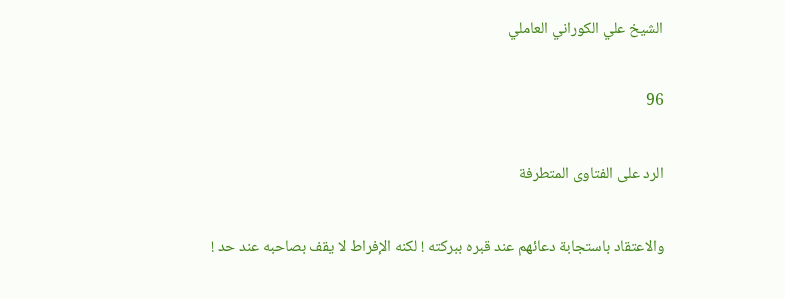الشيخ علي الكوراني العاملي

96

الرد على الفتاوى المتطرفة

والاعتقاد باستجابة دعائهم عند قبره ببركته ! لكنه الإفراط لا يقف بصاحبه عند حد !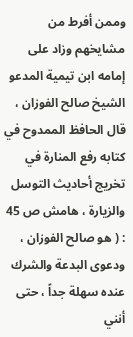وممن أفرط من مشايخهم وزاد على إمامه ابن تيمية المدعو الشيخ صالح الفوزان ، قال الحافظ الممدوح في كتابه رفع المنارة في تخريج أحاديث التوسل والزيارة ، هامش ص 45 : ( هو صالح الفوزان ، ودعوى البدعة والشرك عنده سهلة جداً ، حتى أنني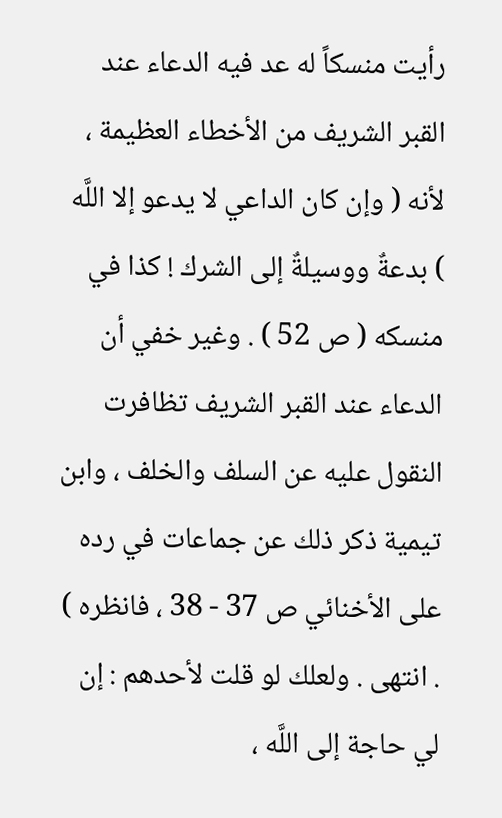رأيت منسكاً له عد فيه الدعاء عند القبر الشريف من الأخطاء العظيمة ، لأنه ( وإن كان الداعي لا يدعو إلا اللَّه ) بدعةٌ ووسيلةٌ إلى الشرك ! كذا في منسكه ( ص 52 ) . وغير خفي أن الدعاء عند القبر الشريف تظافرت النقول عليه عن السلف والخلف ، وابن تيمية ذكر ذلك عن جماعات في رده على الأخنائي ص 37 - 38 ، فانظره ) . انتهى . ولعلك لو قلت لأحدهم : إن لي حاجة إلى اللَّه ،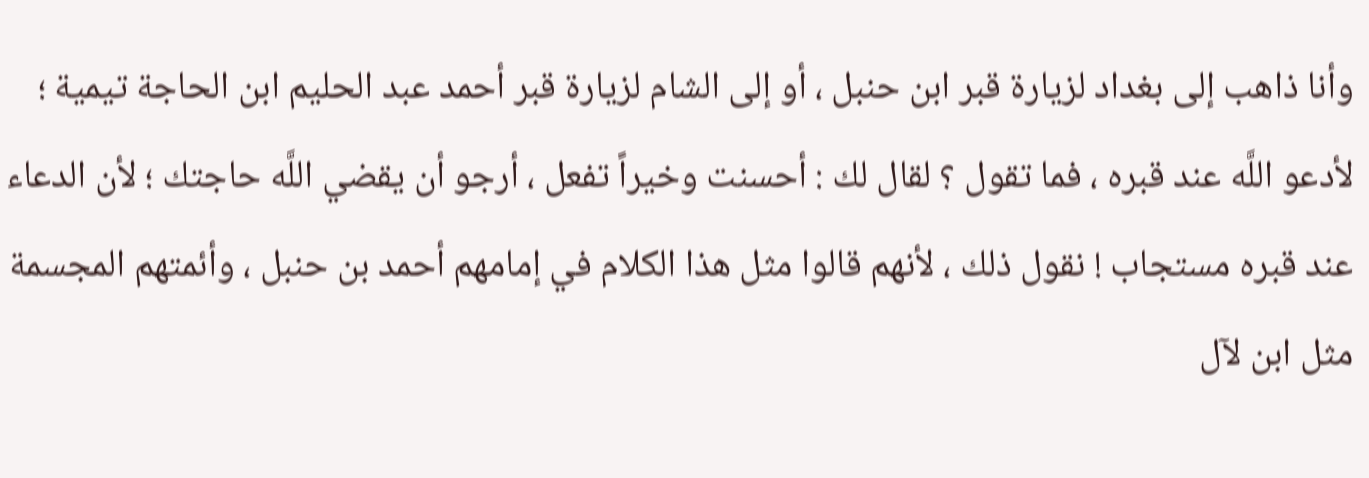وأنا ذاهب إلى بغداد لزيارة قبر ابن حنبل ، أو إلى الشام لزيارة قبر أحمد عبد الحليم ابن الحاجة تيمية ؛ لأدعو اللَّه عند قبره ، فما تقول ؟ لقال لك : أحسنت وخيراً تفعل ، أرجو أن يقضي اللَّه حاجتك ؛ لأن الدعاء عند قبره مستجاب ! نقول ذلك ، لأنهم قالوا مثل هذا الكلام في إمامهم أحمد بن حنبل ، وأئمتهم المجسمة مثل ابن لآل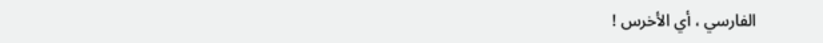الفارسي ، أي الأخرس !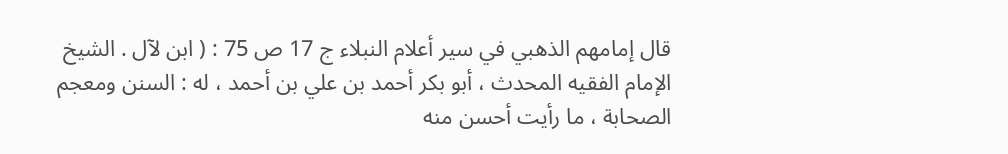قال إمامهم الذهبي في سير أعلام النبلاء ج 17 ص 75 : ( ابن لآل . الشيخ الإمام الفقيه المحدث ، أبو بكر أحمد بن علي بن أحمد ، له : السنن ومعجم الصحابة ، ما رأيت أحسن منه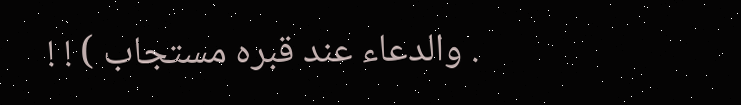. والدعاء عند قبره مستجاب ) ! !